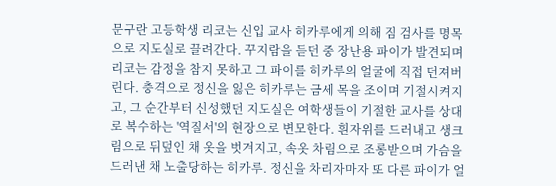문구란 고등학생 리코는 신입 교사 히카루에게 의해 짐 검사를 명목으로 지도실로 끌려간다. 꾸지람을 듣던 중 장난용 파이가 발견되며 리코는 감정을 참지 못하고 그 파이를 히카루의 얼굴에 직접 던져버린다. 충격으로 정신을 잃은 히카루는 금세 목을 조이며 기절시켜지고, 그 순간부터 신성했던 지도실은 여학생들이 기절한 교사를 상대로 복수하는 '역질서'의 현장으로 변모한다. 흰자위를 드러내고 생크림으로 뒤덮인 채 옷을 벗겨지고, 속옷 차림으로 조롱받으며 가슴을 드러낸 채 노출당하는 히카루. 정신을 차리자마자 또 다른 파이가 얼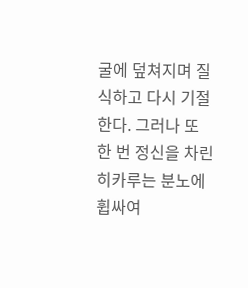굴에 덮쳐지며 질식하고 다시 기절한다. 그러나 또 한 번 정신을 차린 히카루는 분노에 휩싸여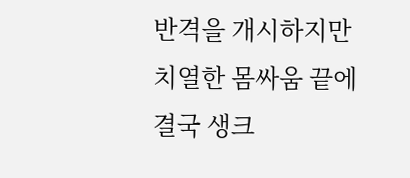반격을 개시하지만 치열한 몸싸움 끝에 결국 생크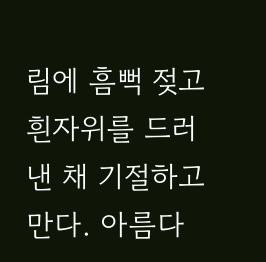림에 흠뻑 젖고 흰자위를 드러낸 채 기절하고 만다. 아름다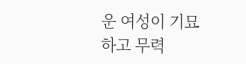운 여성이 기묘하고 무력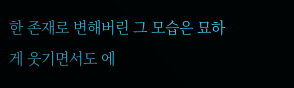한 존재로 변해버린 그 모습은 묘하게 웃기면서도 에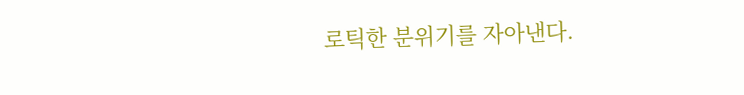로틱한 분위기를 자아낸다.